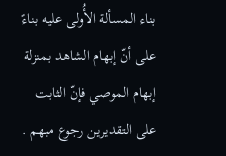بناء المسألة الأُولى عليه بناءً على أنّ إبهام الشاهد بمنزلة إبهام الموصي فإنّ الثابت
على التقديرين رجوع مبهم .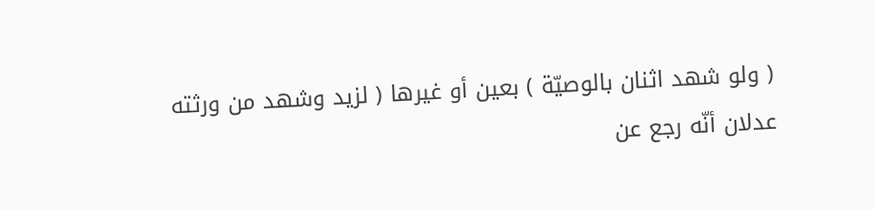( ولو شهد اثنان بالوصيّة ) بعين أو غيرها ( لزيد وشهد من ورثته
عدلان أنّه رجع عن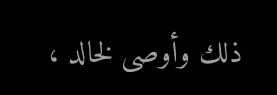ذلك وأوصى لخالد ،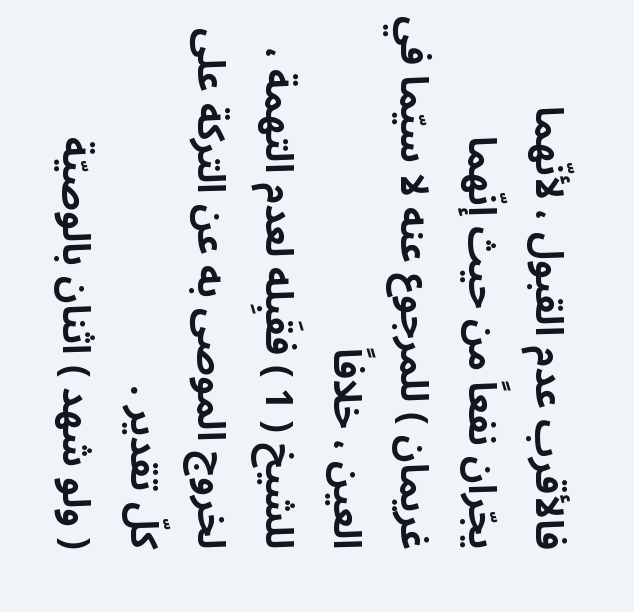فالأقرب عدم القبول ، لأنّهما
يجّران نفعاً من حيث إنّهما غريمان ) للمرجوع عنه لا سيّما في العين ، خلافاً
للشيخ ( 1 ) فقَبِله لعدم التهمة ، لخروج الموصى به عن التركة على كلّ تقدير .
( ولو شهد ) اثنان بالوصيّة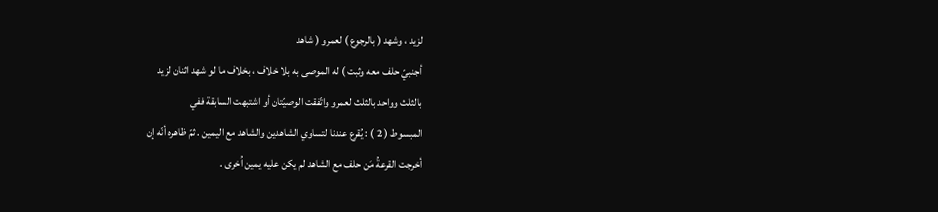لزيد ، وشهد ( بالرجوع ) لعمرو ( شاهد
أجنبيّ حلف معه وثبت ) له الموصى به بلا خلاف ، بخلاف ما لو شهد اثنان لزيد
بالثلث وواحد بالثلث لعمرو واتّفقت الوصيّتان أو اشتبهت السابقة ففي
المبسوط ( 2 ) : يُقرع عندنا لتساوي الشاهدين والشاهد مع اليمين . ثمّ ظاهره أنّه إن
أخرجت القرعةُ مَن حلف مع الشاهد لم يكن عليه يمين اُخرى .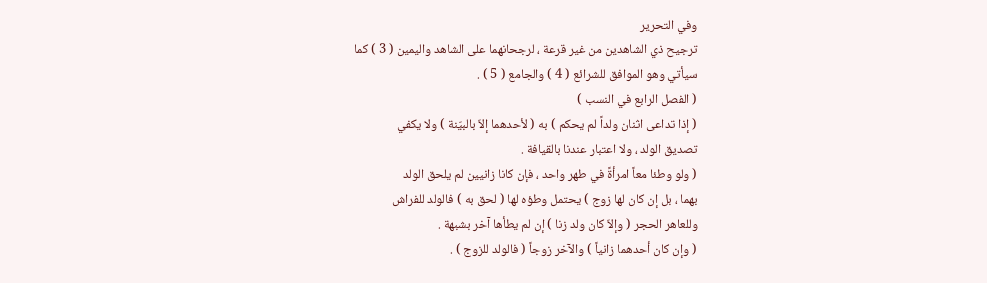وفي التحرير
ترجيح ذي الشاهدين من غير قرعة ، لرجحانهما على الشاهد واليمين ( 3 ) كما
سيأتي وهو الموافق للشرائع ( 4 ) والجامع ( 5 ) .
( الفصل الرابع في النسب )
( إذا تداعى اثنان ولداً لم يحكم ) به ( لأحدهما إلاّ بالبيّنة ) ولا يكفي
تصديق الولد ، ولا اعتبار عندنا بالقيافة .
( ولو وطئا معاً امرأةً في طهر واحد ، فإن كانا زانيين لم يلحق الولد
بهما ، بل إن كان لها زوج ) يحتمل وطؤه لها ( لحق به ) فالولد للفراش
وللعاهر الحجر ( وإلاّ كان ولد زنا ) إن لم يطأها آخر بشبهة .
( وإن كان أحدهما زانياً ) والآخر زوجاً ( فالولد للزوج ) .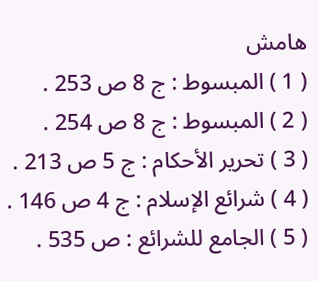هامش
( 1 ) المبسوط : ج 8 ص 253 .
( 2 ) المبسوط : ج 8 ص 254 .
( 3 ) تحرير الأحكام : ج 5 ص 213 .
( 4 ) شرائع الإسلام : ج 4 ص 146 .
( 5 ) الجامع للشرائع : ص 535 .